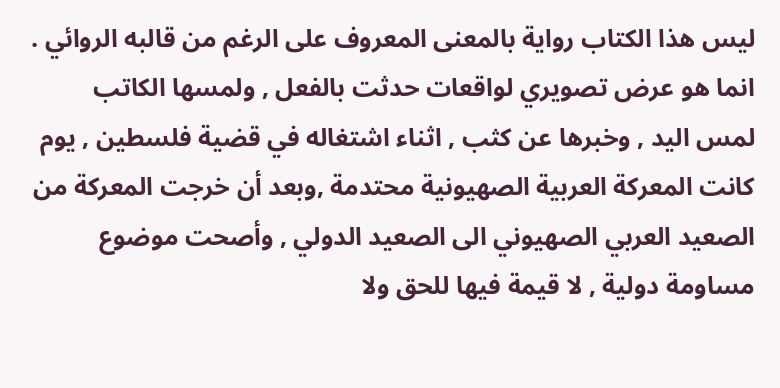ليس هذا الكتاب رواية بالمعنى المعروف على الرغم من قالبه الروائي . انما هو عرض تصويري لواقعات حدثت بالفعل , ولمسها الكاتب لمس اليد , وخبرها عن كثب , اثناء اشتغاله في قضية فلسطين , يوم كانت المعركة العربية الصهيونية محتدمة ,وبعد أن خرجت المعركة من الصعيد العربي الصهيوني الى الصعيد الدولي , وأصحت موضوع مساومة دولية , لا قيمة فيها للحق ولا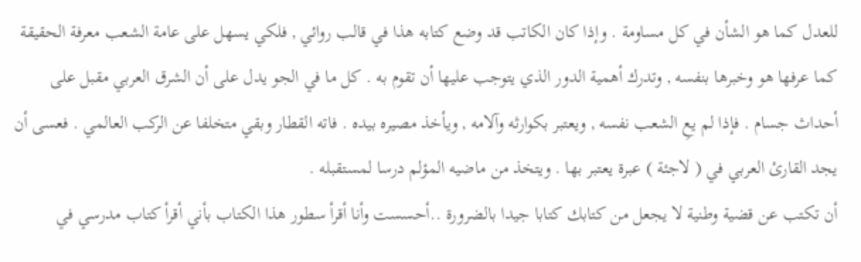للعدل كما هو الشأن في كل مساومة . وإذا كان الكاتب قد وضع كتابه هذا في قالب روائي , فلكي يسهل على عامة الشعب معرفة الحقيقة كما عرفها هو وخبرها بنفسه , وتدرك أهمية الدور الذي يتوجب عليها أن تقوم به . كل ما في الجو يدل على أن الشرق العربي مقبل على أحداث جسام . فإذا لم يعِ الشعب نفسه , ويعتبر بكوارثه وآلامه , ويأخذ مصيره بيده . فاته القطار وبقي متخلفا عن الركب العالمي . فعسى أن يجد القارئ العربي في ( لاجئة ) عبرة يعتبر بها . ويتخذ من ماضيه المؤلم درسا لمستقبله .
أن تكتب عن قضية وطنية لا يجعل من كتابك كتابا جيدا بالضرورة ..أحسست وأنا أقرأ سطور هذا الكتاب بأني أقرأ كتاب مدرسي في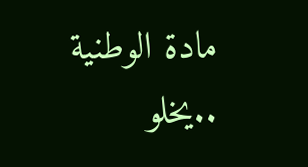مادة الوطنية ..يخلو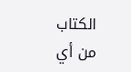الكتاب من أي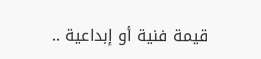قيمة فنية أو إبداعية ..